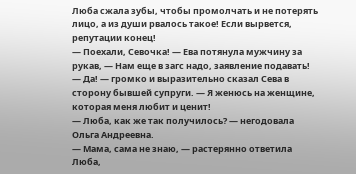Люба сжала зубы, чтобы промолчать и не потерять лицо, а из души рвалось такое! Если вырвется, репутации конец!
— Поехали, Севочка! — Ева потянула мужчину за рукав, — Нам еще в загс надо, заявление подавать!
— Да! — громко и выразительно сказал Сева в сторону бывшей супруги. — Я женюсь на женщине, которая меня любит и ценит!
— Люба, как же так получилось? — негодовала Ольга Андреевна.
— Мама, сама не знаю, — растерянно ответила Люба,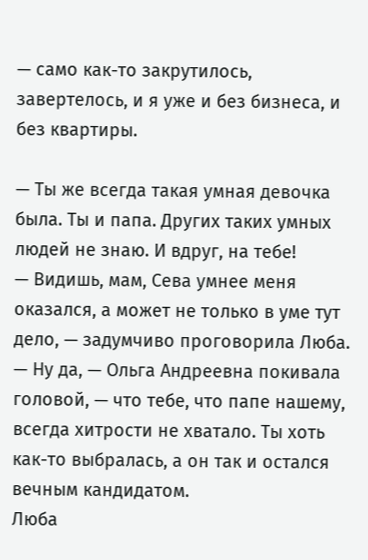— само как-то закрутилось, завертелось, и я уже и без бизнеса, и без квартиры.

— Ты же всегда такая умная девочка была. Ты и папа. Других таких умных людей не знаю. И вдруг, на тебе!
— Видишь, мам, Сева умнее меня оказался, а может не только в уме тут дело, — задумчиво проговорила Люба.
— Ну да, — Ольга Андреевна покивала головой, — что тебе, что папе нашему, всегда хитрости не хватало. Ты хоть как-то выбралась, а он так и остался вечным кандидатом.
Люба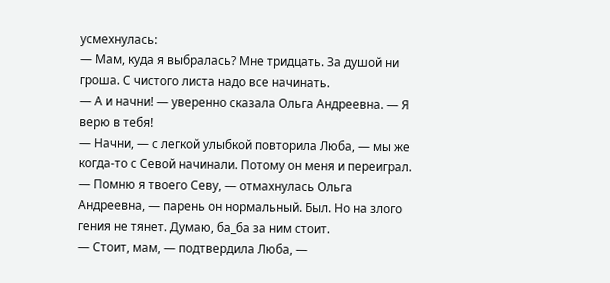усмехнулась:
— Мам, куда я выбралась? Мне тридцать. За душой ни гроша. С чистого листа надо все начинать.
— А и начни! — уверенно сказала Ольга Андреевна. — Я верю в тебя!
— Начни, — с легкой улыбкой повторила Люба, — мы же когда-то с Севой начинали. Потому он меня и переиграл.
— Помню я твоего Севу, — отмахнулась Ольга Андреевна, — парень он нормальный. Был. Но на злого гения не тянет. Думаю, ба_ба за ним стоит.
— Стоит, мам, — подтвердила Люба, —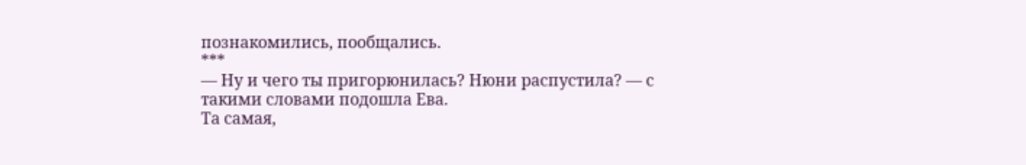познакомились, пообщались.
***
— Ну и чего ты пригорюнилась? Нюни распустила? — с такими словами подошла Ева.
Та самая,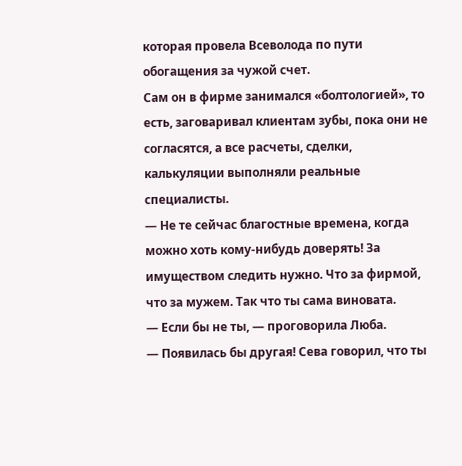которая провела Всеволода по пути обогащения за чужой счет.
Сам он в фирме занимался «болтологией», то есть, заговаривал клиентам зубы, пока они не согласятся, а все расчеты, сделки, калькуляции выполняли реальные специалисты.
— Не те сейчас благостные времена, когда можно хоть кому-нибудь доверять! За имуществом следить нужно. Что за фирмой, что за мужем. Так что ты сама виновата.
— Если бы не ты, — проговорила Люба.
— Появилась бы другая! Сева говорил, что ты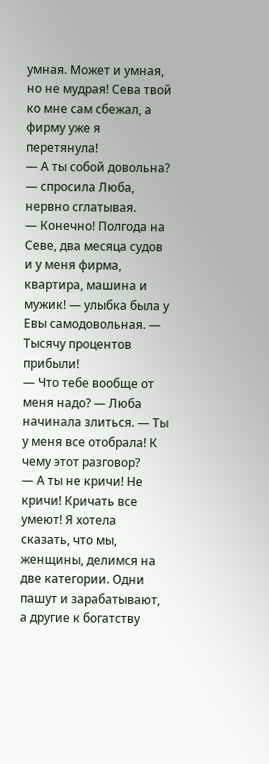умная. Может и умная, но не мудрая! Сева твой ко мне сам сбежал, а фирму уже я перетянула!
— А ты собой довольна? — спросила Люба, нервно сглатывая.
— Конечно! Полгода на Севе, два месяца судов и у меня фирма, квартира, машина и мужик! — улыбка была у Евы самодовольная. — Тысячу процентов прибыли!
— Что тебе вообще от меня надо? — Люба начинала злиться. — Ты у меня все отобрала! К чему этот разговор?
— А ты не кричи! Не кричи! Кричать все умеют! Я хотела сказать, что мы, женщины, делимся на две категории. Одни пашут и зарабатывают, а другие к богатству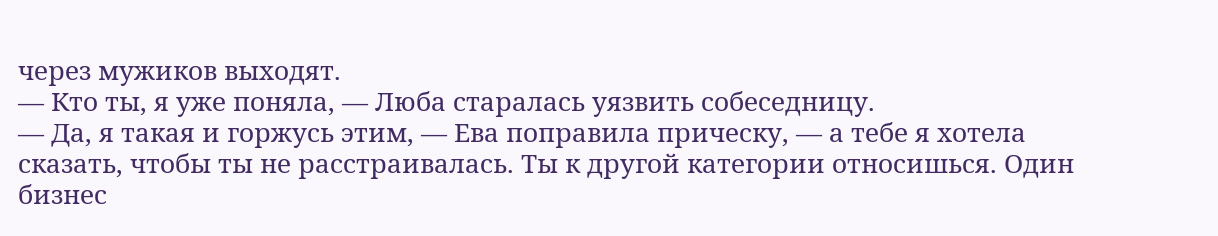через мужиков выходят.
— Кто ты, я уже поняла, — Люба старалась уязвить собеседницу.
— Да, я такая и горжусь этим, — Ева поправила прическу, — а тебе я хотела сказать, чтобы ты не расстраивалась. Ты к другой категории относишься. Один бизнес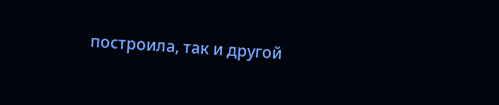построила, так и другой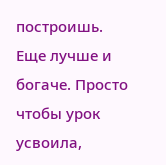построишь. Еще лучше и богаче. Просто чтобы урок усвоила,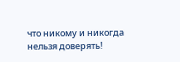что никому и никогда нельзя доверять!